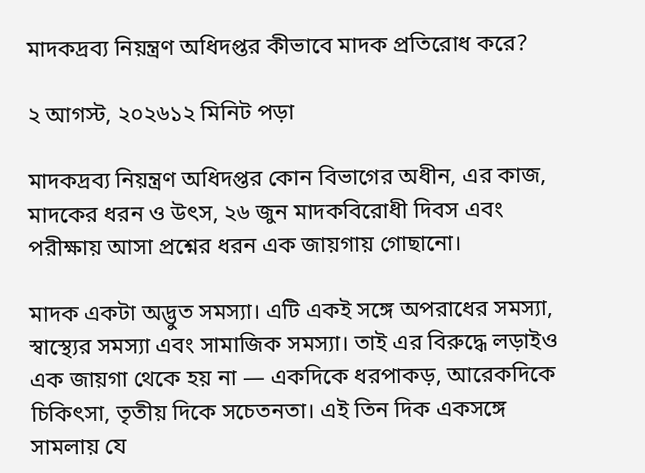মাদকদ্রব্য নিয়ন্ত্রণ অধিদপ্তর কীভাবে মাদক প্রতিরোধ করে?

২ আগস্ট, ২০২৬১২ মিনিট পড়া

মাদকদ্রব্য নিয়ন্ত্রণ অধিদপ্তর কোন বিভাগের অধীন, এর কাজ, মাদকের ধরন ও উৎস, ২৬ জুন মাদকবিরোধী দিবস এবং পরীক্ষায় আসা প্রশ্নের ধরন এক জায়গায় গোছানো।

মাদক একটা অদ্ভুত সমস্যা। এটি একই সঙ্গে অপরাধের সমস্যা, স্বাস্থ্যের সমস্যা এবং সামাজিক সমস্যা। তাই এর বিরুদ্ধে লড়াইও এক জায়গা থেকে হয় না — একদিকে ধরপাকড়, আরেকদিকে চিকিৎসা, তৃতীয় দিকে সচেতনতা। এই তিন দিক একসঙ্গে সামলায় যে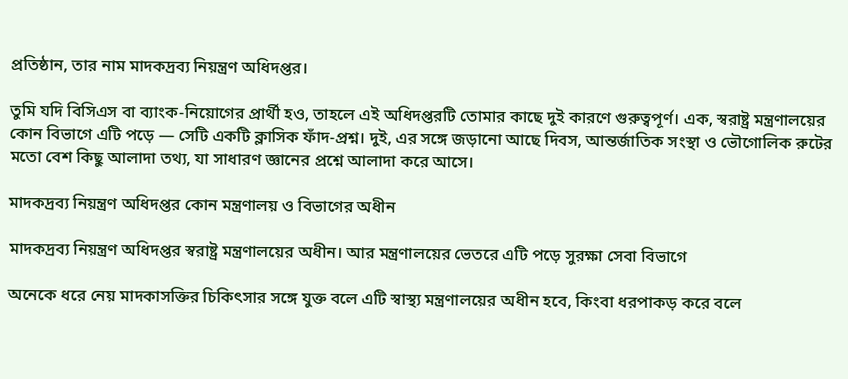প্রতিষ্ঠান, তার নাম মাদকদ্রব্য নিয়ন্ত্রণ অধিদপ্তর।

তুমি যদি বিসিএস বা ব্যাংক-নিয়োগের প্রার্থী হও, তাহলে এই অধিদপ্তরটি তোমার কাছে দুই কারণে গুরুত্বপূর্ণ। এক, স্বরাষ্ট্র মন্ত্রণালয়ের কোন বিভাগে এটি পড়ে — সেটি একটি ক্লাসিক ফাঁদ-প্রশ্ন। দুই, এর সঙ্গে জড়ানো আছে দিবস, আন্তর্জাতিক সংস্থা ও ভৌগোলিক রুটের মতো বেশ কিছু আলাদা তথ্য, যা সাধারণ জ্ঞানের প্রশ্নে আলাদা করে আসে।

মাদকদ্রব্য নিয়ন্ত্রণ অধিদপ্তর কোন মন্ত্রণালয় ও বিভাগের অধীন

মাদকদ্রব্য নিয়ন্ত্রণ অধিদপ্তর স্বরাষ্ট্র মন্ত্রণালয়ের অধীন। আর মন্ত্রণালয়ের ভেতরে এটি পড়ে সুরক্ষা সেবা বিভাগে

অনেকে ধরে নেয় মাদকাসক্তির চিকিৎসার সঙ্গে যুক্ত বলে এটি স্বাস্থ্য মন্ত্রণালয়ের অধীন হবে, কিংবা ধরপাকড় করে বলে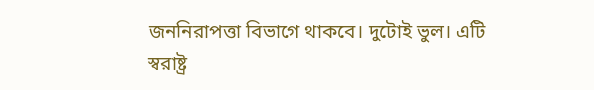জননিরাপত্তা বিভাগে থাকবে। দুটোই ভুল। এটি স্বরাষ্ট্র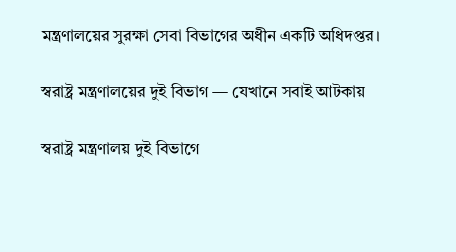মন্ত্রণালয়ের সুরক্ষা সেবা বিভাগের অধীন একটি অধিদপ্তর।

স্বরাষ্ট্র মন্ত্রণালয়ের দুই বিভাগ — যেখানে সবাই আটকায়

স্বরাষ্ট্র মন্ত্রণালয় দুই বিভাগে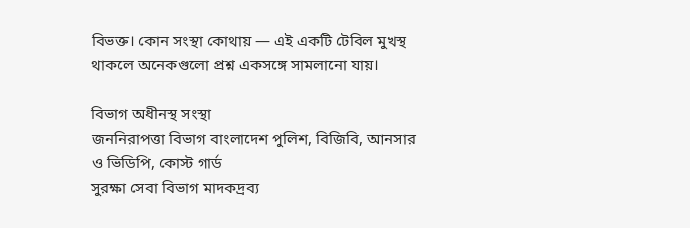বিভক্ত। কোন সংস্থা কোথায় — এই একটি টেবিল মুখস্থ থাকলে অনেকগুলো প্রশ্ন একসঙ্গে সামলানো যায়।

বিভাগ অধীনস্থ সংস্থা
জননিরাপত্তা বিভাগ বাংলাদেশ পুলিশ, বিজিবি, আনসার ও ভিডিপি, কোস্ট গার্ড
সুরক্ষা সেবা বিভাগ মাদকদ্রব্য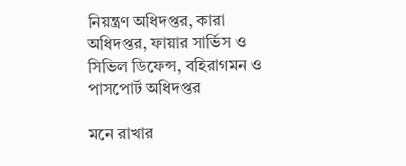নিয়ন্ত্রণ অধিদপ্তর, কারা অধিদপ্তর, ফায়ার সার্ভিস ও সিভিল ডিফেন্স, বহিরাগমন ও পাসপোর্ট অধিদপ্তর

মনে রাখার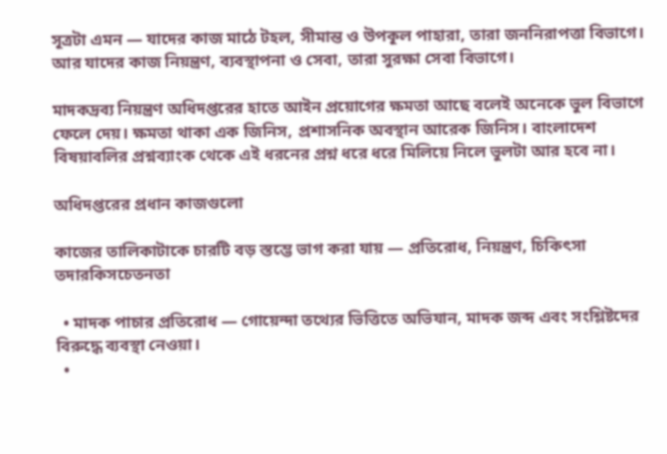সূত্রটা এমন — যাদের কাজ মাঠে টহল, সীমান্ত ও উপকূল পাহারা, তারা জননিরাপত্তা বিভাগে। আর যাদের কাজ নিয়ন্ত্রণ, ব্যবস্থাপনা ও সেবা, তারা সুরক্ষা সেবা বিভাগে।

মাদকদ্রব্য নিয়ন্ত্রণ অধিদপ্তরের হাতে আইন প্রয়োগের ক্ষমতা আছে বলেই অনেকে ভুল বিভাগে ফেলে দেয়। ক্ষমতা থাকা এক জিনিস, প্রশাসনিক অবস্থান আরেক জিনিস। বাংলাদেশ বিষয়াবলির প্রশ্নব্যাংক থেকে এই ধরনের প্রশ্ন ধরে ধরে মিলিয়ে নিলে ভুলটা আর হবে না।

অধিদপ্তরের প্রধান কাজগুলো

কাজের তালিকাটাকে চারটি বড় স্তম্ভে ভাগ করা যায় — প্রতিরোধ, নিয়ন্ত্রণ, চিকিৎসা তদারকিসচেতনতা

  • মাদক পাচার প্রতিরোধ — গোয়েন্দা তথ্যের ভিত্তিতে অভিযান, মাদক জব্দ এবং সংশ্লিষ্টদের বিরুদ্ধে ব্যবস্থা নেওয়া।
  •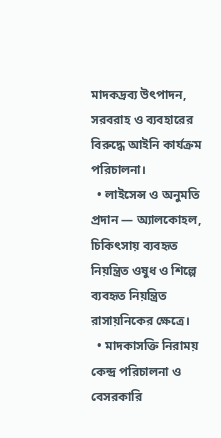মাদকদ্রব্য উৎপাদন, সরবরাহ ও ব্যবহারের বিরুদ্ধে আইনি কার্যক্রম পরিচালনা।
  • লাইসেন্স ও অনুমতি প্রদান — অ্যালকোহল, চিকিৎসায় ব্যবহৃত নিয়ন্ত্রিত ওষুধ ও শিল্পে ব্যবহৃত নিয়ন্ত্রিত রাসায়নিকের ক্ষেত্রে।
  • মাদকাসক্তি নিরাময় কেন্দ্র পরিচালনা ও বেসরকারি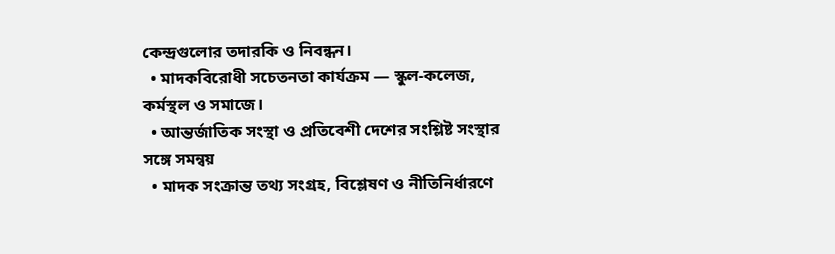কেন্দ্রগুলোর তদারকি ও নিবন্ধন।
  • মাদকবিরোধী সচেতনতা কার্যক্রম — স্কুল-কলেজ, কর্মস্থল ও সমাজে।
  • আন্তর্জাতিক সংস্থা ও প্রতিবেশী দেশের সংশ্লিষ্ট সংস্থার সঙ্গে সমন্বয়
  • মাদক সংক্রান্ত তথ্য সংগ্রহ, বিশ্লেষণ ও নীতিনির্ধারণে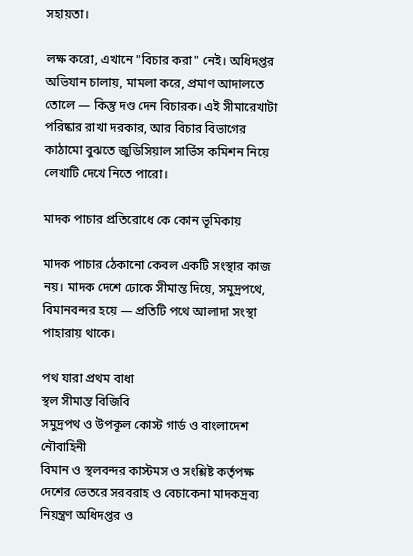সহায়তা।

লক্ষ করো, এখানে "বিচার করা" নেই। অধিদপ্তর অভিযান চালায়, মামলা করে, প্রমাণ আদালতে তোলে — কিন্তু দণ্ড দেন বিচারক। এই সীমারেখাটা পরিষ্কার রাখা দরকার, আর বিচার বিভাগের কাঠামো বুঝতে জুডিসিয়াল সার্ভিস কমিশন নিয়ে লেখাটি দেখে নিতে পারো।

মাদক পাচার প্রতিরোধে কে কোন ভূমিকায়

মাদক পাচার ঠেকানো কেবল একটি সংস্থার কাজ নয়। মাদক দেশে ঢোকে সীমান্ত দিয়ে, সমুদ্রপথে, বিমানবন্দর হয়ে — প্রতিটি পথে আলাদা সংস্থা পাহারায় থাকে।

পথ যারা প্রথম বাধা
স্থল সীমান্ত বিজিবি
সমুদ্রপথ ও উপকূল কোস্ট গার্ড ও বাংলাদেশ নৌবাহিনী
বিমান ও স্থলবন্দর কাস্টমস ও সংশ্লিষ্ট কর্তৃপক্ষ
দেশের ভেতরে সরবরাহ ও বেচাকেনা মাদকদ্রব্য নিয়ন্ত্রণ অধিদপ্তর ও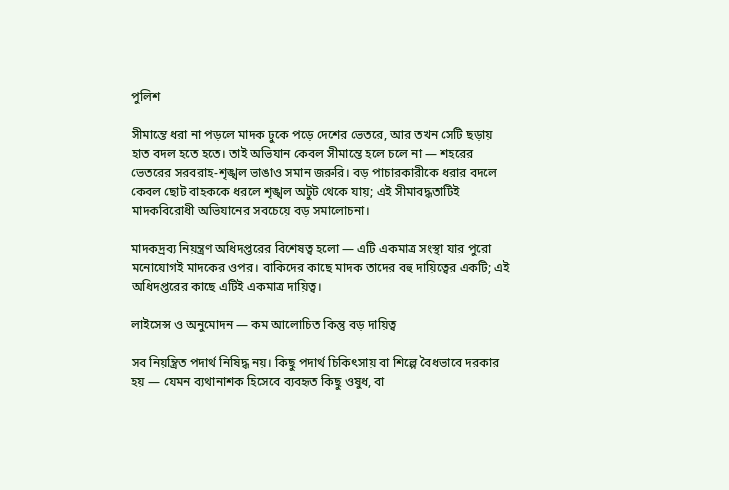পুলিশ

সীমান্তে ধরা না পড়লে মাদক ঢুকে পড়ে দেশের ভেতরে, আর তখন সেটি ছড়ায় হাত বদল হতে হতে। তাই অভিযান কেবল সীমান্তে হলে চলে না — শহরের ভেতরের সরবরাহ-শৃঙ্খল ভাঙাও সমান জরুরি। বড় পাচারকারীকে ধরার বদলে কেবল ছোট বাহককে ধরলে শৃঙ্খল অটুট থেকে যায়; এই সীমাবদ্ধতাটিই মাদকবিরোধী অভিযানের সবচেয়ে বড় সমালোচনা।

মাদকদ্রব্য নিয়ন্ত্রণ অধিদপ্তরের বিশেষত্ব হলো — এটি একমাত্র সংস্থা যার পুরো মনোযোগই মাদকের ওপর। বাকিদের কাছে মাদক তাদের বহু দায়িত্বের একটি; এই অধিদপ্তরের কাছে এটিই একমাত্র দায়িত্ব।

লাইসেন্স ও অনুমোদন — কম আলোচিত কিন্তু বড় দায়িত্ব

সব নিয়ন্ত্রিত পদার্থ নিষিদ্ধ নয়। কিছু পদার্থ চিকিৎসায় বা শিল্পে বৈধভাবে দরকার হয় — যেমন ব্যথানাশক হিসেবে ব্যবহৃত কিছু ওষুধ, বা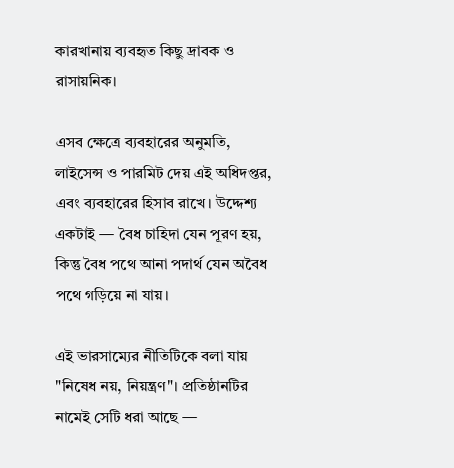কারখানায় ব্যবহৃত কিছু দ্রাবক ও রাসায়নিক।

এসব ক্ষেত্রে ব্যবহারের অনুমতি, লাইসেন্স ও পারমিট দেয় এই অধিদপ্তর, এবং ব্যবহারের হিসাব রাখে। উদ্দেশ্য একটাই — বৈধ চাহিদা যেন পূরণ হয়, কিন্তু বৈধ পথে আনা পদার্থ যেন অবৈধ পথে গড়িয়ে না যায়।

এই ভারসাম্যের নীতিটিকে বলা যায় "নিষেধ নয়, নিয়ন্ত্রণ"। প্রতিষ্ঠানটির নামেই সেটি ধরা আছে —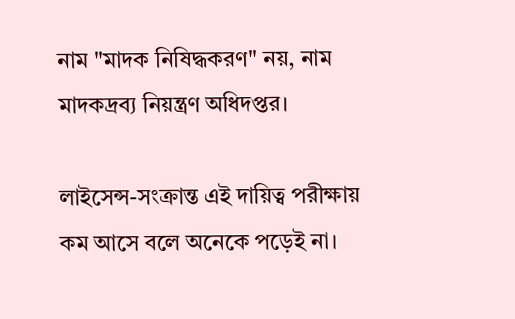নাম "মাদক নিষিদ্ধকরণ" নয়, নাম মাদকদ্রব্য নিয়ন্ত্রণ অধিদপ্তর।

লাইসেন্স-সংক্রান্ত এই দায়িত্ব পরীক্ষায় কম আসে বলে অনেকে পড়েই না।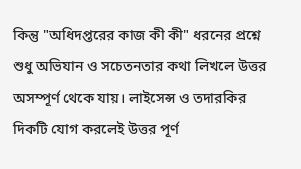কিন্তু "অধিদপ্তরের কাজ কী কী" ধরনের প্রশ্নে শুধু অভিযান ও সচেতনতার কথা লিখলে উত্তর অসম্পূর্ণ থেকে যায়। লাইসেন্স ও তদারকির দিকটি যোগ করলেই উত্তর পূর্ণ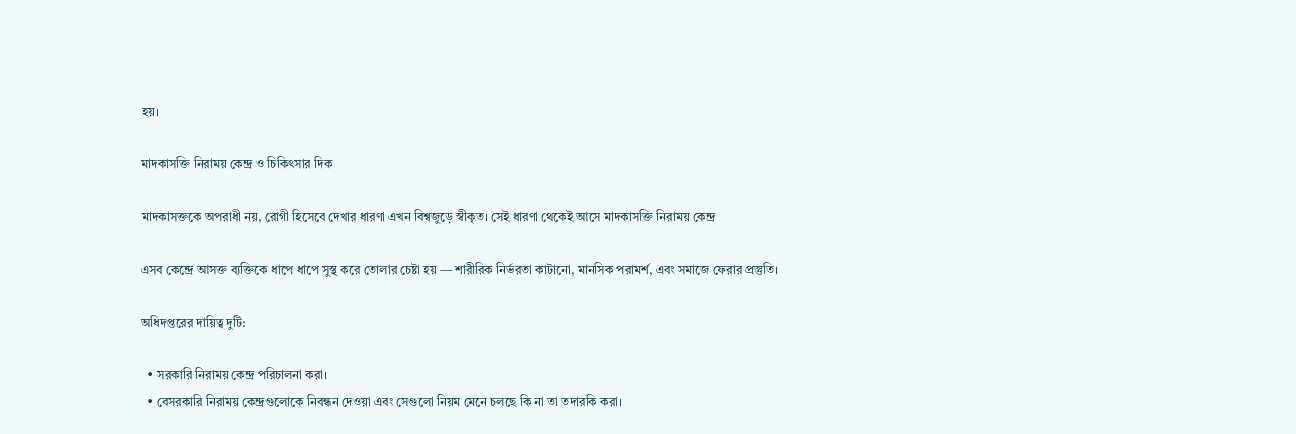হয়।

মাদকাসক্তি নিরাময় কেন্দ্র ও চিকিৎসার দিক

মাদকাসক্তকে অপরাধী নয়, রোগী হিসেবে দেখার ধারণা এখন বিশ্বজুড়ে স্বীকৃত। সেই ধারণা থেকেই আসে মাদকাসক্তি নিরাময় কেন্দ্র

এসব কেন্দ্রে আসক্ত ব্যক্তিকে ধাপে ধাপে সুস্থ করে তোলার চেষ্টা হয় — শারীরিক নির্ভরতা কাটানো, মানসিক পরামর্শ, এবং সমাজে ফেরার প্রস্তুতি।

অধিদপ্তরের দায়িত্ব দুটি:

  • সরকারি নিরাময় কেন্দ্র পরিচালনা করা।
  • বেসরকারি নিরাময় কেন্দ্রগুলোকে নিবন্ধন দেওয়া এবং সেগুলো নিয়ম মেনে চলছে কি না তা তদারকি করা।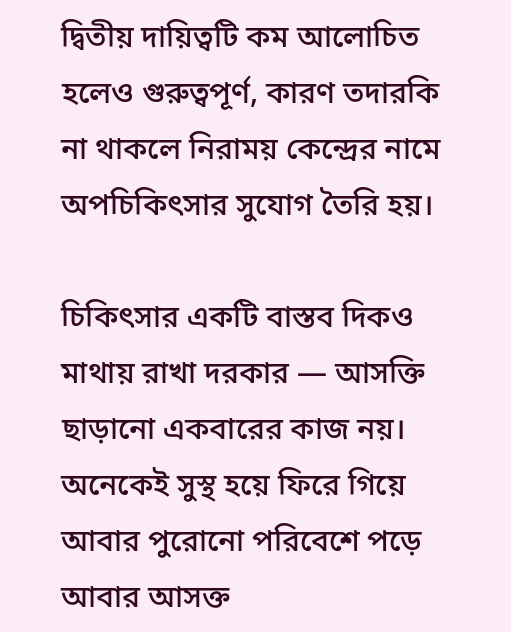দ্বিতীয় দায়িত্বটি কম আলোচিত হলেও গুরুত্বপূর্ণ, কারণ তদারকি না থাকলে নিরাময় কেন্দ্রের নামে অপচিকিৎসার সুযোগ তৈরি হয়।

চিকিৎসার একটি বাস্তব দিকও মাথায় রাখা দরকার — আসক্তি ছাড়ানো একবারের কাজ নয়। অনেকেই সুস্থ হয়ে ফিরে গিয়ে আবার পুরোনো পরিবেশে পড়ে আবার আসক্ত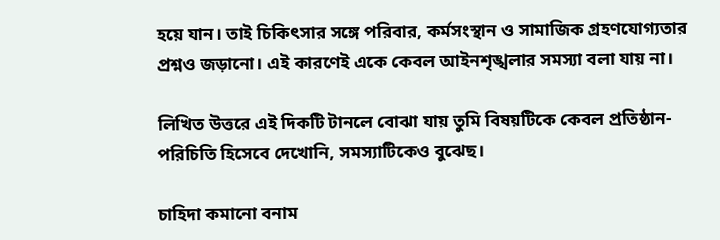হয়ে যান। তাই চিকিৎসার সঙ্গে পরিবার, কর্মসংস্থান ও সামাজিক গ্রহণযোগ্যতার প্রশ্নও জড়ানো। এই কারণেই একে কেবল আইনশৃঙ্খলার সমস্যা বলা যায় না।

লিখিত উত্তরে এই দিকটি টানলে বোঝা যায় তুমি বিষয়টিকে কেবল প্রতিষ্ঠান-পরিচিতি হিসেবে দেখোনি, সমস্যাটিকেও বুঝেছ।

চাহিদা কমানো বনাম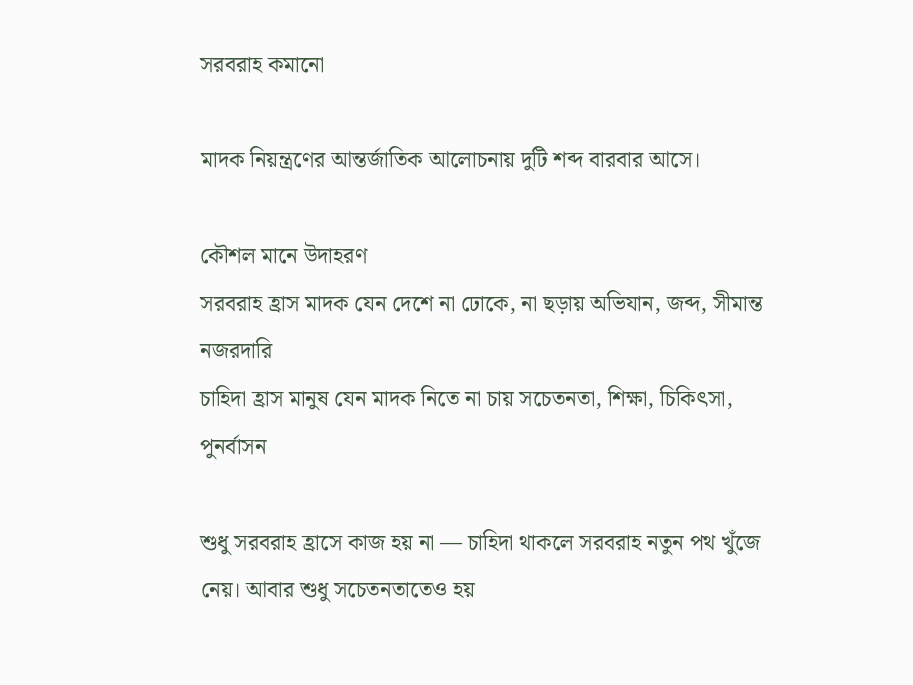সরবরাহ কমানো

মাদক নিয়ন্ত্রণের আন্তর্জাতিক আলোচনায় দুটি শব্দ বারবার আসে।

কৌশল মানে উদাহরণ
সরবরাহ হ্রাস মাদক যেন দেশে না ঢোকে, না ছড়ায় অভিযান, জব্দ, সীমান্ত নজরদারি
চাহিদা হ্রাস মানুষ যেন মাদক নিতে না চায় সচেতনতা, শিক্ষা, চিকিৎসা, পুনর্বাসন

শুধু সরবরাহ হ্রাসে কাজ হয় না — চাহিদা থাকলে সরবরাহ নতুন পথ খুঁজে নেয়। আবার শুধু সচেতনতাতেও হয়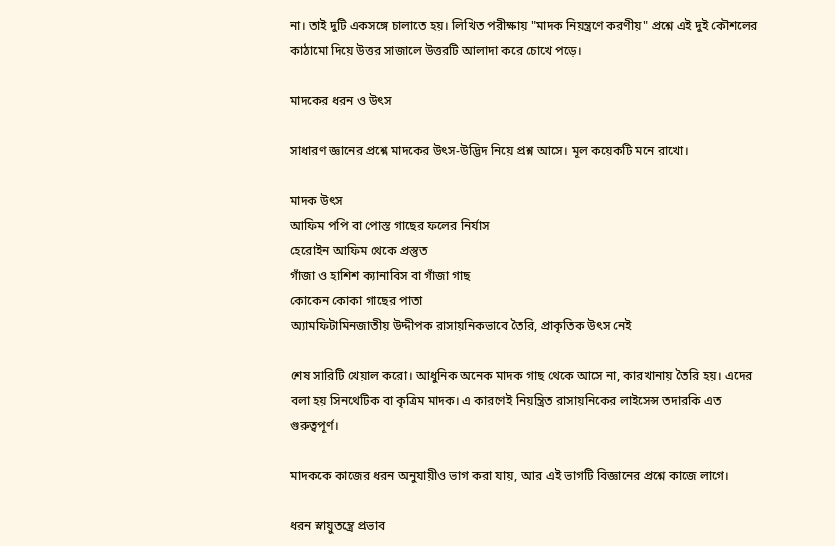না। তাই দুটি একসঙ্গে চালাতে হয়। লিখিত পরীক্ষায় "মাদক নিয়ন্ত্রণে করণীয়" প্রশ্নে এই দুই কৌশলের কাঠামো দিয়ে উত্তর সাজালে উত্তরটি আলাদা করে চোখে পড়ে।

মাদকের ধরন ও উৎস

সাধারণ জ্ঞানের প্রশ্নে মাদকের উৎস-উদ্ভিদ নিয়ে প্রশ্ন আসে। মূল কয়েকটি মনে রাখো।

মাদক উৎস
আফিম পপি বা পোস্ত গাছের ফলের নির্যাস
হেরোইন আফিম থেকে প্রস্তুত
গাঁজা ও হাশিশ ক্যানাবিস বা গাঁজা গাছ
কোকেন কোকা গাছের পাতা
অ্যামফিটামিনজাতীয় উদ্দীপক রাসায়নিকভাবে তৈরি, প্রাকৃতিক উৎস নেই

শেষ সারিটি খেয়াল করো। আধুনিক অনেক মাদক গাছ থেকে আসে না, কারখানায় তৈরি হয়। এদের বলা হয় সিনথেটিক বা কৃত্রিম মাদক। এ কারণেই নিয়ন্ত্রিত রাসায়নিকের লাইসেন্স তদারকি এত গুরুত্বপূর্ণ।

মাদককে কাজের ধরন অনুযায়ীও ভাগ করা যায়, আর এই ভাগটি বিজ্ঞানের প্রশ্নে কাজে লাগে।

ধরন স্নায়ুতন্ত্রে প্রভাব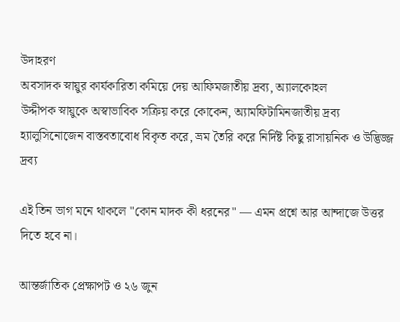উদাহরণ
অবসাদক স্নায়ুর কার্যকারিতা কমিয়ে দেয় আফিমজাতীয় দ্রব্য, অ্যালকোহল
উদ্দীপক স্নায়ুকে অস্বাভাবিক সক্রিয় করে কোকেন, অ্যামফিটামিনজাতীয় দ্রব্য
হ্যালুসিনোজেন বাস্তবতাবোধ বিকৃত করে, ভ্রম তৈরি করে নির্দিষ্ট কিছু রাসায়নিক ও উদ্ভিজ্জ দ্রব্য

এই তিন ভাগ মনে থাকলে "কোন মাদক কী ধরনের" — এমন প্রশ্নে আর আন্দাজে উত্তর দিতে হবে না।

আন্তর্জাতিক প্রেক্ষাপট ও ২৬ জুন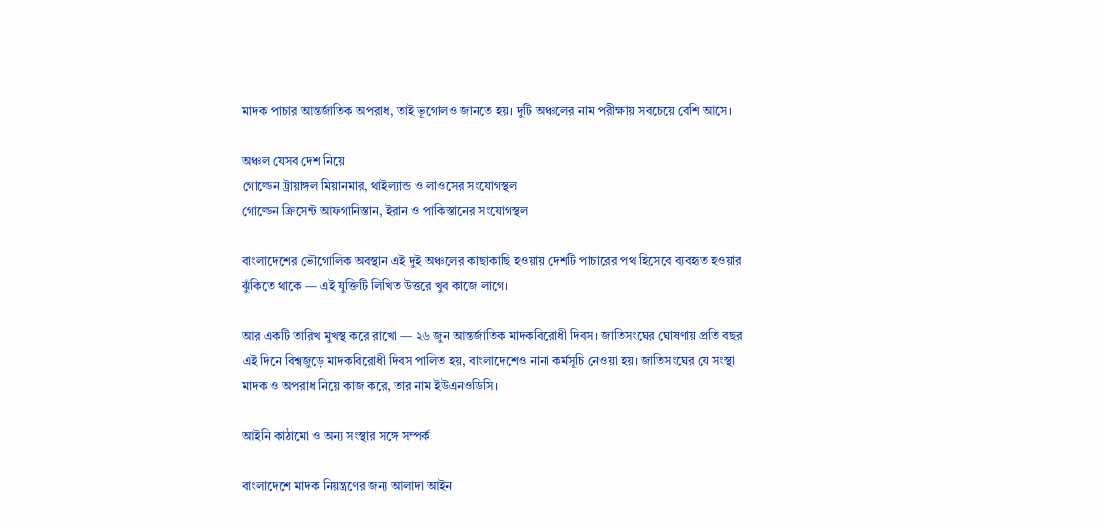মাদক পাচার আন্তর্জাতিক অপরাধ, তাই ভূগোলও জানতে হয়। দুটি অঞ্চলের নাম পরীক্ষায় সবচেয়ে বেশি আসে।

অঞ্চল যেসব দেশ নিয়ে
গোল্ডেন ট্রায়াঙ্গল মিয়ানমার, থাইল্যান্ড ও লাওসের সংযোগস্থল
গোল্ডেন ক্রিসেন্ট আফগানিস্তান, ইরান ও পাকিস্তানের সংযোগস্থল

বাংলাদেশের ভৌগোলিক অবস্থান এই দুই অঞ্চলের কাছাকাছি হওয়ায় দেশটি পাচারের পথ হিসেবে ব্যবহৃত হওয়ার ঝুঁকিতে থাকে — এই যুক্তিটি লিখিত উত্তরে খুব কাজে লাগে।

আর একটি তারিখ মুখস্থ করে রাখো — ২৬ জুন আন্তর্জাতিক মাদকবিরোধী দিবস। জাতিসংঘের ঘোষণায় প্রতি বছর এই দিনে বিশ্বজুড়ে মাদকবিরোধী দিবস পালিত হয়, বাংলাদেশেও নানা কর্মসূচি নেওয়া হয়। জাতিসংঘের যে সংস্থা মাদক ও অপরাধ নিয়ে কাজ করে, তার নাম ইউএনওডিসি।

আইনি কাঠামো ও অন্য সংস্থার সঙ্গে সম্পর্ক

বাংলাদেশে মাদক নিয়ন্ত্রণের জন্য আলাদা আইন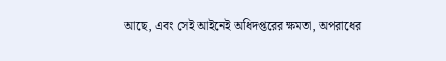আছে, এবং সেই আইনেই অধিদপ্তরের ক্ষমতা, অপরাধের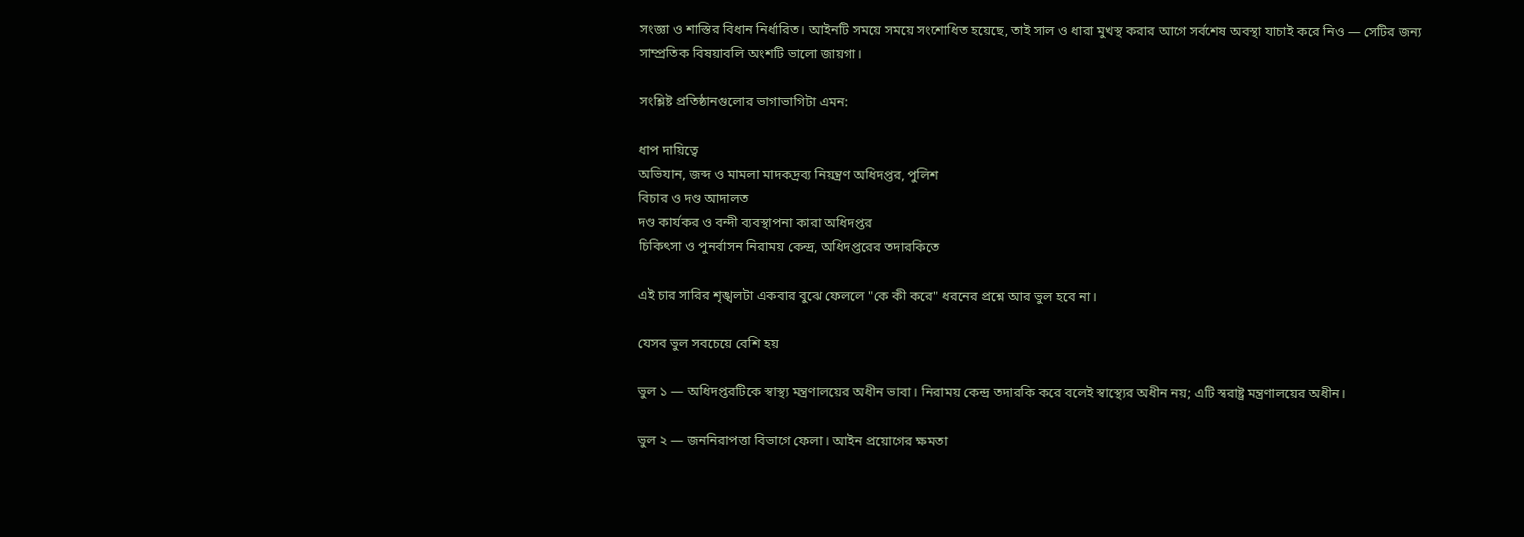সংজ্ঞা ও শাস্তির বিধান নির্ধারিত। আইনটি সময়ে সময়ে সংশোধিত হয়েছে, তাই সাল ও ধারা মুখস্থ করার আগে সর্বশেষ অবস্থা যাচাই করে নিও — সেটির জন্য সাম্প্রতিক বিষয়াবলি অংশটি ভালো জায়গা।

সংশ্লিষ্ট প্রতিষ্ঠানগুলোর ভাগাভাগিটা এমন:

ধাপ দায়িত্বে
অভিযান, জব্দ ও মামলা মাদকদ্রব্য নিয়ন্ত্রণ অধিদপ্তর, পুলিশ
বিচার ও দণ্ড আদালত
দণ্ড কার্যকর ও বন্দী ব্যবস্থাপনা কারা অধিদপ্তর
চিকিৎসা ও পুনর্বাসন নিরাময় কেন্দ্র, অধিদপ্তরের তদারকিতে

এই চার সারির শৃঙ্খলটা একবার বুঝে ফেললে "কে কী করে" ধরনের প্রশ্নে আর ভুল হবে না।

যেসব ভুল সবচেয়ে বেশি হয়

ভুল ১ — অধিদপ্তরটিকে স্বাস্থ্য মন্ত্রণালয়ের অধীন ভাবা। নিরাময় কেন্দ্র তদারকি করে বলেই স্বাস্থ্যের অধীন নয়; এটি স্বরাষ্ট্র মন্ত্রণালয়ের অধীন।

ভুল ২ — জননিরাপত্তা বিভাগে ফেলা। আইন প্রয়োগের ক্ষমতা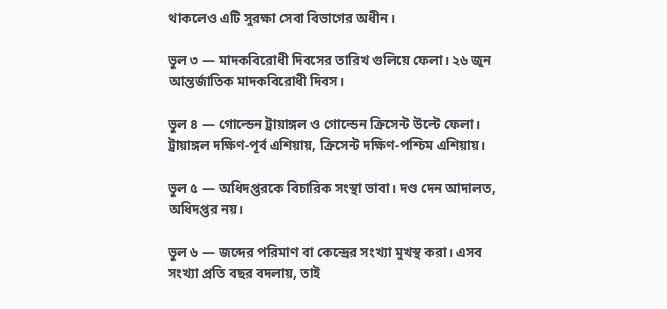থাকলেও এটি সুরক্ষা সেবা বিভাগের অধীন।

ভুল ৩ — মাদকবিরোধী দিবসের তারিখ গুলিয়ে ফেলা। ২৬ জুন আন্তর্জাতিক মাদকবিরোধী দিবস।

ভুল ৪ — গোল্ডেন ট্রায়াঙ্গল ও গোল্ডেন ক্রিসেন্ট উল্টে ফেলা। ট্রায়াঙ্গল দক্ষিণ-পূর্ব এশিয়ায়, ক্রিসেন্ট দক্ষিণ-পশ্চিম এশিয়ায়।

ভুল ৫ — অধিদপ্তরকে বিচারিক সংস্থা ভাবা। দণ্ড দেন আদালত, অধিদপ্তর নয়।

ভুল ৬ — জব্দের পরিমাণ বা কেন্দ্রের সংখ্যা মুখস্থ করা। এসব সংখ্যা প্রতি বছর বদলায়, তাই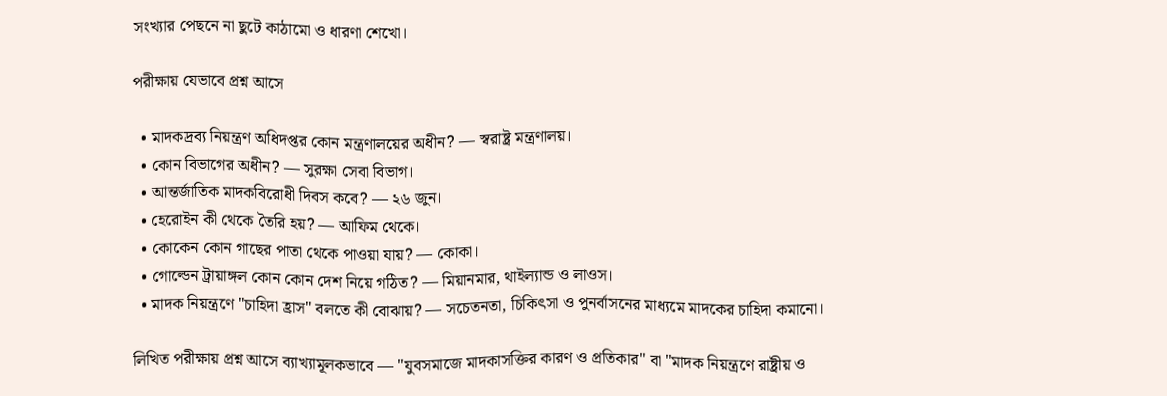সংখ্যার পেছনে না ছুটে কাঠামো ও ধারণা শেখো।

পরীক্ষায় যেভাবে প্রশ্ন আসে

  • মাদকদ্রব্য নিয়ন্ত্রণ অধিদপ্তর কোন মন্ত্রণালয়ের অধীন? — স্বরাষ্ট্র মন্ত্রণালয়।
  • কোন বিভাগের অধীন? — সুরক্ষা সেবা বিভাগ।
  • আন্তর্জাতিক মাদকবিরোধী দিবস কবে? — ২৬ জুন।
  • হেরোইন কী থেকে তৈরি হয়? — আফিম থেকে।
  • কোকেন কোন গাছের পাতা থেকে পাওয়া যায়? — কোকা।
  • গোল্ডেন ট্রায়াঙ্গল কোন কোন দেশ নিয়ে গঠিত? — মিয়ানমার, থাইল্যান্ড ও লাওস।
  • মাদক নিয়ন্ত্রণে "চাহিদা হ্রাস" বলতে কী বোঝায়? — সচেতনতা, চিকিৎসা ও পুনর্বাসনের মাধ্যমে মাদকের চাহিদা কমানো।

লিখিত পরীক্ষায় প্রশ্ন আসে ব্যাখ্যামূলকভাবে — "যুবসমাজে মাদকাসক্তির কারণ ও প্রতিকার" বা "মাদক নিয়ন্ত্রণে রাষ্ট্রীয় ও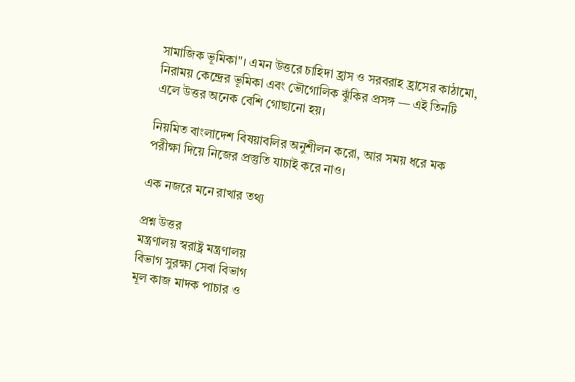সামাজিক ভূমিকা"। এমন উত্তরে চাহিদা হ্রাস ও সরবরাহ হ্রাসের কাঠামো, নিরাময় কেন্দ্রের ভূমিকা এবং ভৌগোলিক ঝুঁকির প্রসঙ্গ — এই তিনটি এলে উত্তর অনেক বেশি গোছানো হয়।

নিয়মিত বাংলাদেশ বিষয়াবলির অনুশীলন করো, আর সময় ধরে মক পরীক্ষা দিয়ে নিজের প্রস্তুতি যাচাই করে নাও।

এক নজরে মনে রাখার তথ্য

প্রশ্ন উত্তর
মন্ত্রণালয় স্বরাষ্ট্র মন্ত্রণালয়
বিভাগ সুরক্ষা সেবা বিভাগ
মূল কাজ মাদক পাচার ও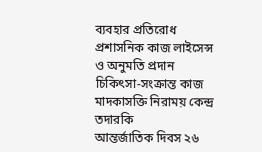ব্যবহার প্রতিরোধ
প্রশাসনিক কাজ লাইসেন্স ও অনুমতি প্রদান
চিকিৎসা-সংক্রান্ত কাজ মাদকাসক্তি নিরাময় কেন্দ্র তদারকি
আন্তর্জাতিক দিবস ২৬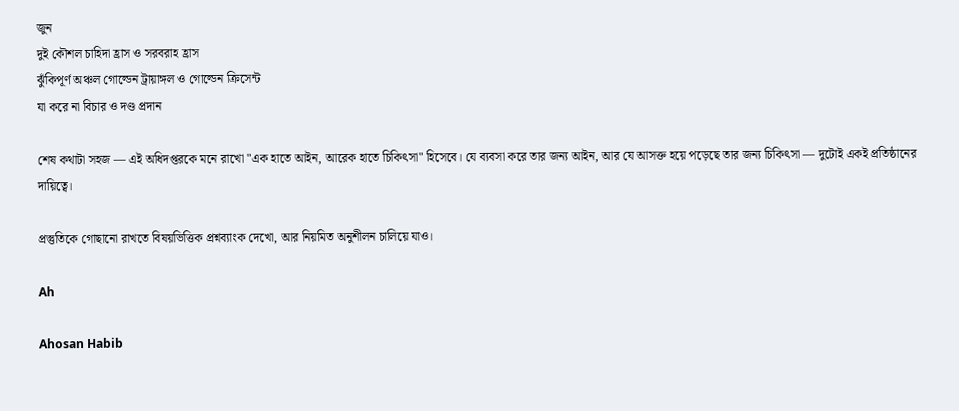জুন
দুই কৌশল চাহিদা হ্রাস ও সরবরাহ হ্রাস
ঝুঁকিপূর্ণ অঞ্চল গোল্ডেন ট্রায়াঙ্গল ও গোল্ডেন ক্রিসেন্ট
যা করে না বিচার ও দণ্ড প্রদান

শেষ কথাটা সহজ — এই অধিদপ্তরকে মনে রাখো "এক হাতে আইন, আরেক হাতে চিকিৎসা" হিসেবে। যে ব্যবসা করে তার জন্য আইন, আর যে আসক্ত হয়ে পড়েছে তার জন্য চিকিৎসা — দুটোই একই প্রতিষ্ঠানের দায়িত্বে।

প্রস্তুতিকে গোছানো রাখতে বিষয়ভিত্তিক প্রশ্নব্যাংক দেখো, আর নিয়মিত অনুশীলন চালিয়ে যাও।

Ah

Ahosan Habib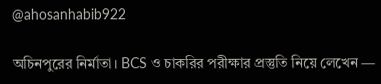@ahosanhabib922

অচিনপুরের নির্মাতা। BCS ও চাকরির পরীক্ষার প্রস্তুতি নিয়ে লেখেন —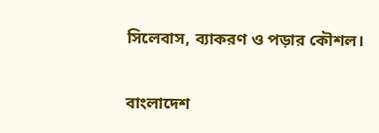সিলেবাস, ব্যাকরণ ও পড়ার কৌশল।

বাংলাদেশ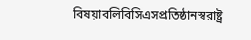বিষয়াবলিবিসিএসপ্রতিষ্ঠানস্বরাষ্ট্র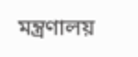মন্ত্রণালয়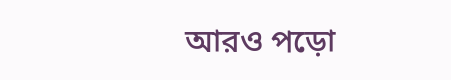আরও পড়ো